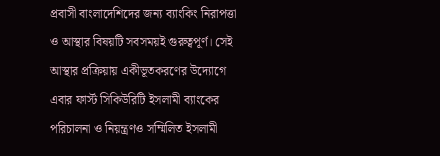প্রবাসী বাংলাদেশিদের জন্য ব্যাংকিং নিরাপত্তা ও আস্থার বিষয়টি সবসময়ই গুরুত্বপূর্ণ। সেই আস্থার প্রক্রিয়ায় একীভূতকরণের উদ্যোগে এবার ফার্স্ট সিকিউরিটি ইসলামী ব্যাংকের পরিচালনা ও নিয়ন্ত্রণও সম্মিলিত ইসলামী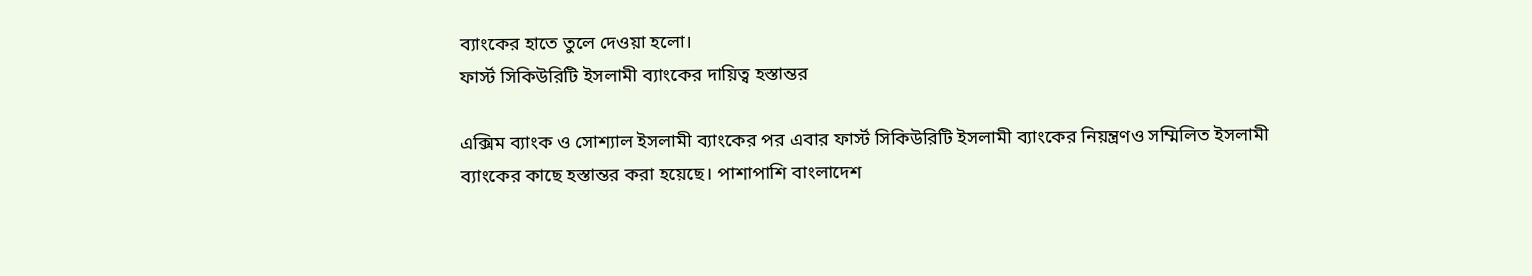ব্যাংকের হাতে তুলে দেওয়া হলো।
ফার্স্ট সিকিউরিটি ইসলামী ব্যাংকের দায়িত্ব হস্তান্তর

এক্সিম ব্যাংক ও সোশ্যাল ইসলামী ব্যাংকের পর এবার ফার্স্ট সিকিউরিটি ইসলামী ব্যাংকের নিয়ন্ত্রণও সম্মিলিত ইসলামী ব্যাংকের কাছে হস্তান্তর করা হয়েছে। পাশাপাশি বাংলাদেশ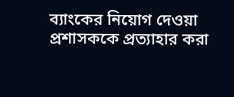ব্যাংকের নিয়োগ দেওয়া প্রশাসককে প্রত্যাহার করা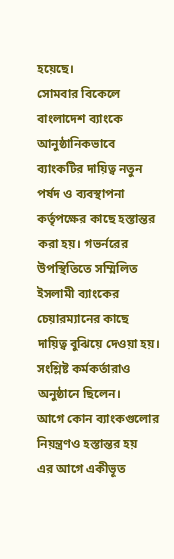হয়েছে।
সোমবার বিকেলে বাংলাদেশ ব্যাংকে আনুষ্ঠানিকভাবে ব্যাংকটির দায়িত্ব নতুন পর্ষদ ও ব্যবস্থাপনা কর্তৃপক্ষের কাছে হস্তান্তর করা হয়। গভর্নরের উপস্থিতিতে সম্মিলিত ইসলামী ব্যাংকের চেয়ারম্যানের কাছে দায়িত্ব বুঝিয়ে দেওয়া হয়। সংশ্লিষ্ট কর্মকর্তারাও অনুষ্ঠানে ছিলেন।
আগে কোন ব্যাংকগুলোর নিয়ন্ত্রণও হস্তান্তর হয়
এর আগে একীভূত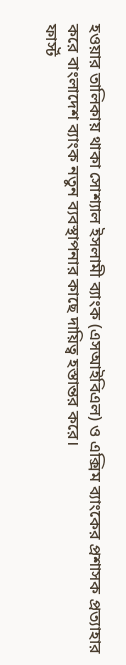হওয়ার তালিকায় থাকা সোশ্যাল ইসলামী ব্যাংক (এসআইবিএল) ও এক্সিম ব্যাংকের প্রশাসক প্রত্যাহার করে বাংলাদেশ ব্যাংক নতুন ব্যবস্থাপনার কাছে দায়িত্ব হস্তান্তর করে।
ফার্স্ট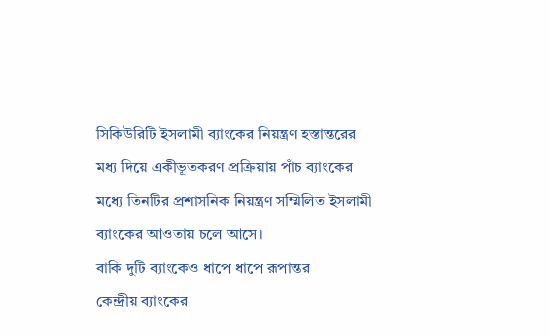সিকিউরিটি ইসলামী ব্যাংকের নিয়ন্ত্রণ হস্তান্তরের মধ্য দিয়ে একীভূতকরণ প্রক্রিয়ায় পাঁচ ব্যাংকের মধ্যে তিনটির প্রশাসনিক নিয়ন্ত্রণ সম্মিলিত ইসলামী ব্যাংকের আওতায় চলে আসে।
বাকি দুটি ব্যাংকেও ধাপে ধাপে রূপান্তর
কেন্দ্রীয় ব্যাংকের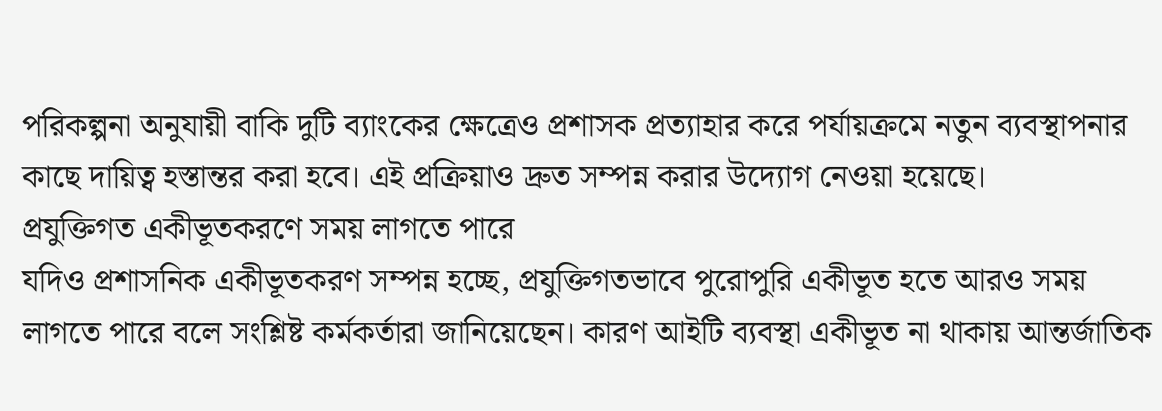পরিকল্পনা অনুযায়ী বাকি দুটি ব্যাংকের ক্ষেত্রেও প্রশাসক প্রত্যাহার করে পর্যায়ক্রমে নতুন ব্যবস্থাপনার কাছে দায়িত্ব হস্তান্তর করা হবে। এই প্রক্রিয়াও দ্রুত সম্পন্ন করার উদ্যোগ নেওয়া হয়েছে।
প্রযুক্তিগত একীভূতকরণে সময় লাগতে পারে
যদিও প্রশাসনিক একীভূতকরণ সম্পন্ন হচ্ছে, প্রযুক্তিগতভাবে পুরোপুরি একীভূত হতে আরও সময় লাগতে পারে বলে সংশ্লিষ্ট কর্মকর্তারা জানিয়েছেন। কারণ আইটি ব্যবস্থা একীভূত না থাকায় আন্তর্জাতিক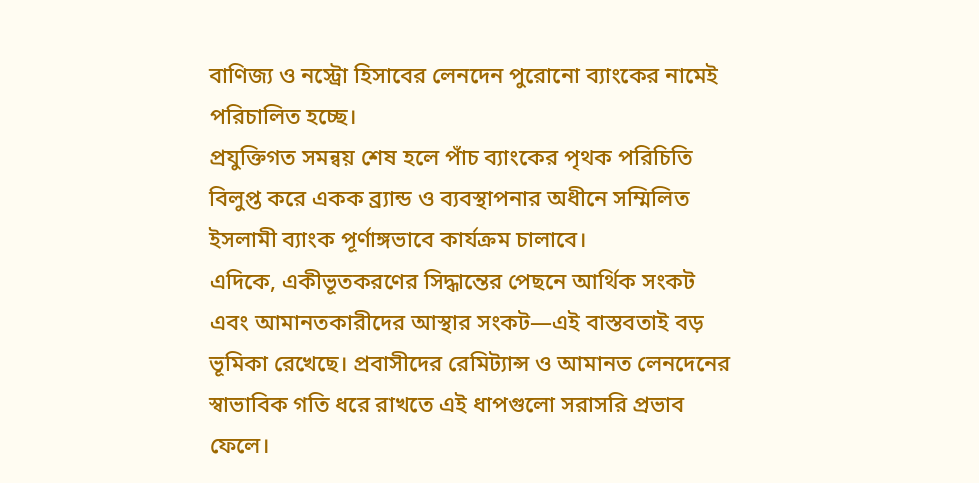বাণিজ্য ও নস্ট্রো হিসাবের লেনদেন পুরোনো ব্যাংকের নামেই পরিচালিত হচ্ছে।
প্রযুক্তিগত সমন্বয় শেষ হলে পাঁচ ব্যাংকের পৃথক পরিচিতি বিলুপ্ত করে একক ব্র্যান্ড ও ব্যবস্থাপনার অধীনে সম্মিলিত ইসলামী ব্যাংক পূর্ণাঙ্গভাবে কার্যক্রম চালাবে।
এদিকে, একীভূতকরণের সিদ্ধান্তের পেছনে আর্থিক সংকট এবং আমানতকারীদের আস্থার সংকট—এই বাস্তবতাই বড় ভূমিকা রেখেছে। প্রবাসীদের রেমিট্যান্স ও আমানত লেনদেনের স্বাভাবিক গতি ধরে রাখতে এই ধাপগুলো সরাসরি প্রভাব ফেলে।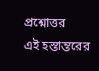প্রশ্নোত্তর
এই হস্তান্তরের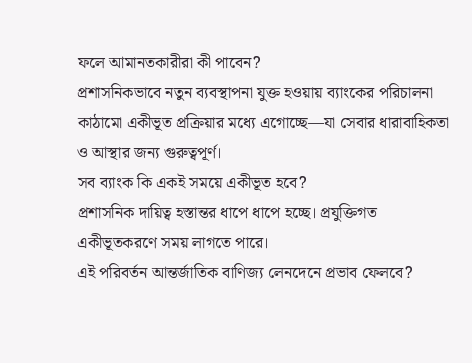ফলে আমানতকারীরা কী পাবেন?
প্রশাসনিকভাবে নতুন ব্যবস্থাপনা যুক্ত হওয়ায় ব্যাংকের পরিচালনা কাঠামো একীভূত প্রক্রিয়ার মধ্যে এগোচ্ছে—যা সেবার ধারাবাহিকতা ও আস্থার জন্য গুরুত্বপূর্ণ।
সব ব্যাংক কি একই সময়ে একীভূত হবে?
প্রশাসনিক দায়িত্ব হস্তান্তর ধাপে ধাপে হচ্ছে। প্রযুক্তিগত একীভূতকরণে সময় লাগতে পারে।
এই পরিবর্তন আন্তর্জাতিক বাণিজ্য লেনদেনে প্রভাব ফেলবে?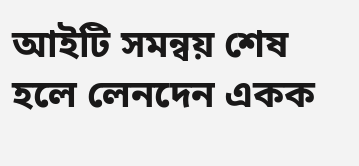আইটি সমন্বয় শেষ হলে লেনদেন একক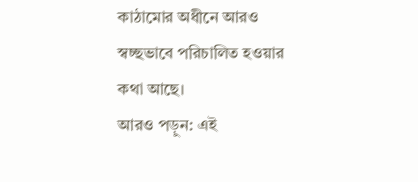কাঠামোর অধীনে আরও স্বচ্ছভাবে পরিচালিত হওয়ার কথা আছে।
আরও পড়ুন: এই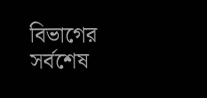বিভাগের সর্বশেষ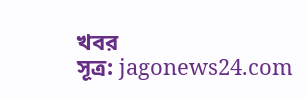খবর
সূত্র: jagonews24.com